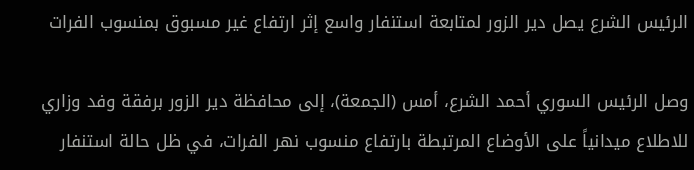الرئيس الشرع يصل دير الزور لمتابعة استنفار واسع إثر ارتفاع غير مسبوق بمنسوب الفرات

وصل الرئيس السوري أحمد الشرع، أمس (الجمعة)، إلى محافظة دير الزور برفقة وفد وزاري للاطلاع ميدانياً على الأوضاع المرتبطة بارتفاع منسوب نهر الفرات، في ظل حالة استنفار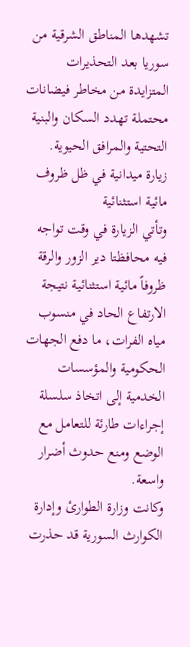تشهدها المناطق الشرقية من سوريا بعد التحذيرات المتزايدة من مخاطر فيضانات محتملة تهدد السكان والبنية التحتية والمرافق الحيوية.
زيارة ميدانية في ظل ظروف مائية استثنائية
وتأتي الزيارة في وقت تواجه فيه محافظتا دير الزور والرقة ظروفاً مائية استثنائية نتيجة الارتفاع الحاد في منسوب مياه الفرات، ما دفع الجهات الحكومية والمؤسسات الخدمية إلى اتخاذ سلسلة إجراءات طارئة للتعامل مع الوضع ومنع حدوث أضرار واسعة.
وكانت وزارة الطوارئ وإدارة الكوارث السورية قد حذرت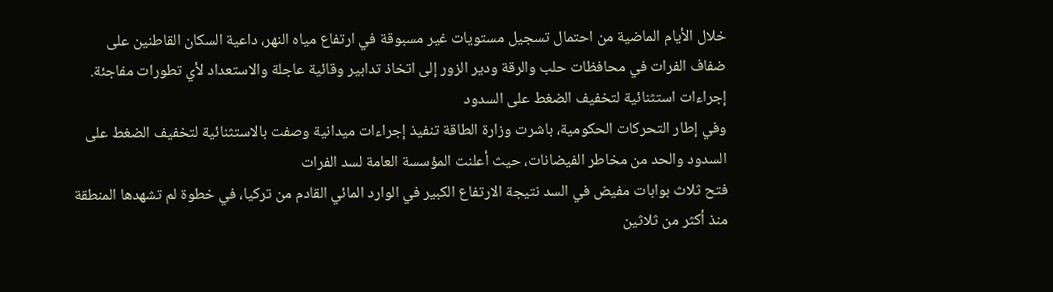خلال الأيام الماضية من احتمال تسجيل مستويات غير مسبوقة في ارتفاع مياه النهر، داعية السكان القاطنين على ضفاف الفرات في محافظات حلب والرقة ودير الزور إلى اتخاذ تدابير وقائية عاجلة والاستعداد لأي تطورات مفاجئة.
إجراءات استثنائية لتخفيف الضغط على السدود
وفي إطار التحركات الحكومية، باشرت وزارة الطاقة تنفيذ إجراءات ميدانية وصفت بالاستثنائية لتخفيف الضغط على السدود والحد من مخاطر الفيضانات، حيث أعلنت المؤسسة العامة لسد الفرات
فتح ثلاث بوابات مفيض في السد نتيجة الارتفاع الكبير في الوارد المائي القادم من تركيا، في خطوة لم تشهدها المنطقة منذ أكثر من ثلاثين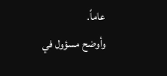عاماً.
وأوضح مسؤول في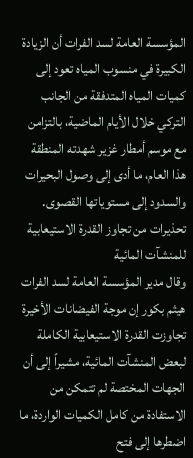المؤسسة العامة لسد الفرات أن الزيادة الكبيرة في منسوب المياه تعود إلى كميات المياه المتدفقة من الجانب التركي خلال الأيام الماضية، بالتزامن مع موسم أمطار غزير شهدته المنطقة هذا العام، ما أدى إلى وصول البحيرات والسدود إلى مستوياتها القصوى.
تحذيرات من تجاوز القدرة الاستيعابية للمنشآت المائية
وقال مدير المؤسسة العامة لسد الفرات هيثم بكور إن موجة الفيضانات الأخيرة تجاوزت القدرة الاستيعابية الكاملة لبعض المنشآت المائية، مشيراً إلى أن الجهات المختصة لم تتمكن من الاستفادة من كامل الكميات الواردة، ما اضطرها إلى فتح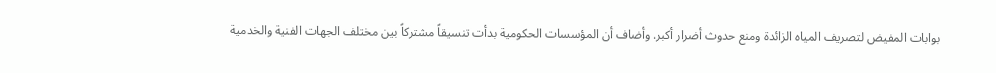بوابات المفيض لتصريف المياه الزائدة ومنع حدوث أضرار أكبر. وأضاف أن المؤسسات الحكومية بدأت تنسيقاً مشتركاً بين مختلف الجهات الفنية والخدمية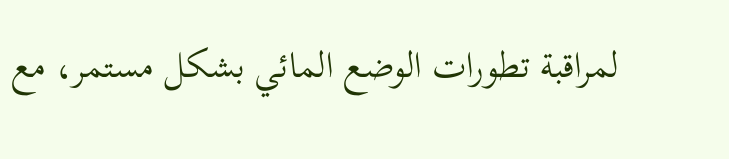لمراقبة تطورات الوضع المائي بشكل مستمر، مع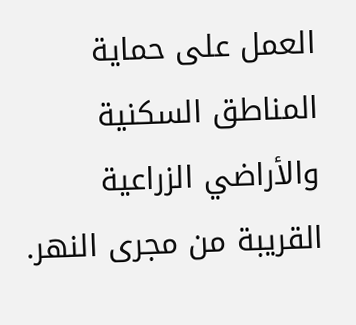العمل على حماية المناطق السكنية والأراضي الزراعية القريبة من مجرى النهر.